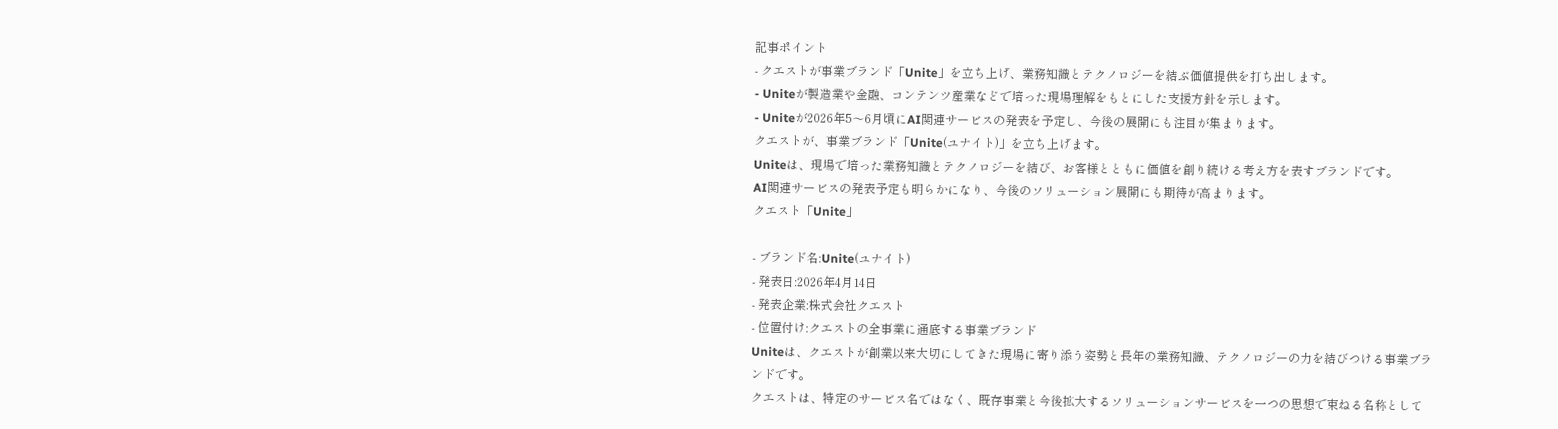記事ポイント
- クエストが事業ブランド「Unite」を立ち上げ、業務知識とテクノロジーを結ぶ価値提供を打ち出します。
- Uniteが製造業や金融、コンテンツ産業などで培った現場理解をもとにした支援方針を示します。
- Uniteが2026年5〜6月頃にAI関連サービスの発表を予定し、今後の展開にも注目が集まります。
クエストが、事業ブランド「Unite(ユナイト)」を立ち上げます。
Uniteは、現場で培った業務知識とテクノロジーを結び、お客様とともに価値を創り続ける考え方を表すブランドです。
AI関連サービスの発表予定も明らかになり、今後のソリューション展開にも期待が高まります。
クエスト「Unite」

- ブランド名:Unite(ユナイト)
- 発表日:2026年4月14日
- 発表企業:株式会社クエスト
- 位置付け:クエストの全事業に通底する事業ブランド
Uniteは、クエストが創業以来大切にしてきた現場に寄り添う姿勢と長年の業務知識、テクノロジーの力を結びつける事業ブランドです。
クエストは、特定のサービス名ではなく、既存事業と今後拡大するソリューションサービスを一つの思想で束ねる名称として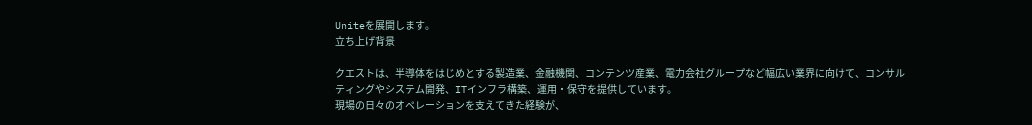Uniteを展開します。
立ち上げ背景

クエストは、半導体をはじめとする製造業、金融機関、コンテンツ産業、電力会社グループなど幅広い業界に向けて、コンサルティングやシステム開発、ITインフラ構築、運用・保守を提供しています。
現場の日々のオペレーションを支えてきた経験が、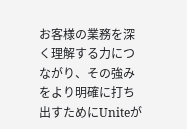お客様の業務を深く理解する力につながり、その強みをより明確に打ち出すためにUniteが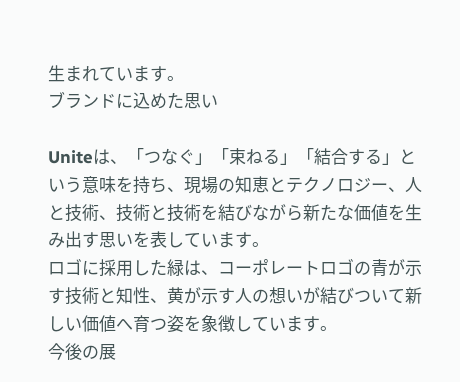生まれています。
ブランドに込めた思い

Uniteは、「つなぐ」「束ねる」「結合する」という意味を持ち、現場の知恵とテクノロジー、人と技術、技術と技術を結びながら新たな価値を生み出す思いを表しています。
ロゴに採用した緑は、コーポレートロゴの青が示す技術と知性、黄が示す人の想いが結びついて新しい価値へ育つ姿を象徴しています。
今後の展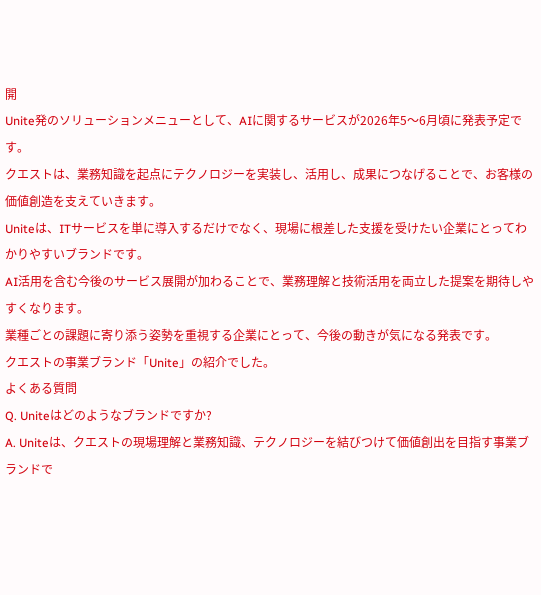開
Unite発のソリューションメニューとして、AIに関するサービスが2026年5〜6月頃に発表予定です。
クエストは、業務知識を起点にテクノロジーを実装し、活用し、成果につなげることで、お客様の価値創造を支えていきます。
Uniteは、ITサービスを単に導入するだけでなく、現場に根差した支援を受けたい企業にとってわかりやすいブランドです。
AI活用を含む今後のサービス展開が加わることで、業務理解と技術活用を両立した提案を期待しやすくなります。
業種ごとの課題に寄り添う姿勢を重視する企業にとって、今後の動きが気になる発表です。
クエストの事業ブランド「Unite」の紹介でした。
よくある質問
Q. Uniteはどのようなブランドですか?
A. Uniteは、クエストの現場理解と業務知識、テクノロジーを結びつけて価値創出を目指す事業ブランドで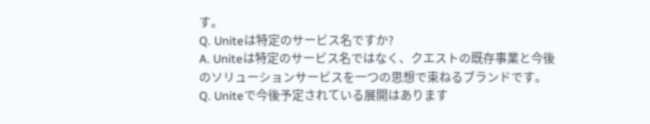す。
Q. Uniteは特定のサービス名ですか?
A. Uniteは特定のサービス名ではなく、クエストの既存事業と今後のソリューションサービスを一つの思想で束ねるブランドです。
Q. Uniteで今後予定されている展開はあります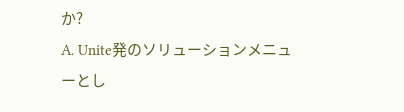か?
A. Unite発のソリューションメニューとし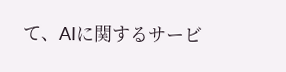て、AIに関するサービ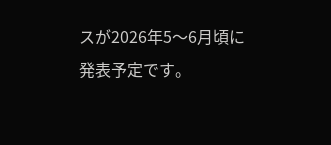スが2026年5〜6月頃に発表予定です。